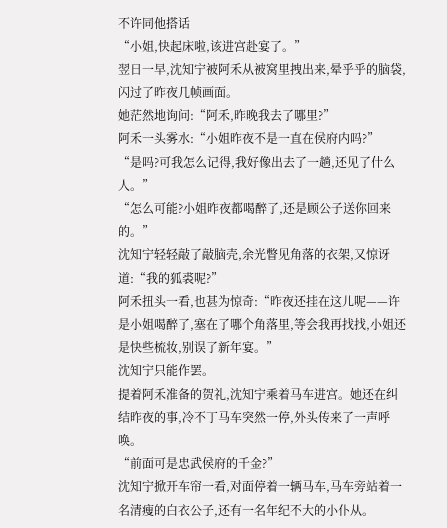不许同他搭话
“小姐,快起床啦,该进宫赴宴了。”
翌日一早,沈知宁被阿禾从被窝里拽出来,晕乎乎的脑袋,闪过了昨夜几帧画面。
她茫然地询问:“阿禾,昨晚我去了哪里?”
阿禾一头雾水:“小姐昨夜不是一直在侯府内吗?”
“是吗?可我怎么记得,我好像出去了一趟,还见了什么人。”
“怎么可能?小姐昨夜都喝醉了,还是顾公子送你回来的。”
沈知宁轻轻敲了敲脑壳,余光瞥见角落的衣架,又惊讶道:“我的狐裘呢?”
阿禾扭头一看,也甚为惊奇:“昨夜还挂在这儿呢——许是小姐喝醉了,塞在了哪个角落里,等会我再找找,小姐还是快些梳妆,别误了新年宴。”
沈知宁只能作罢。
提着阿禾准备的贺礼,沈知宁乘着马车进宫。她还在纠结昨夜的事,冷不丁马车突然一停,外头传来了一声呼唤。
“前面可是忠武侯府的千金?”
沈知宁掀开车帘一看,对面停着一辆马车,马车旁站着一名清瘦的白衣公子,还有一名年纪不大的小仆从。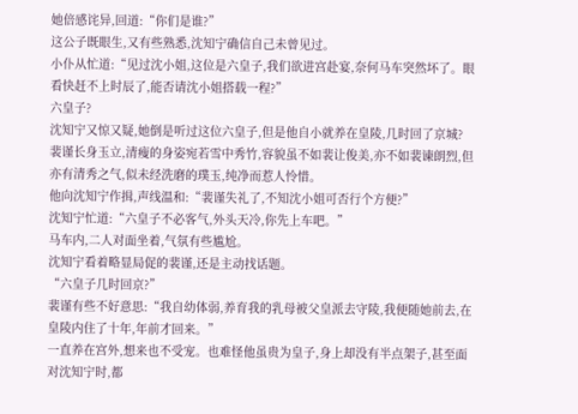她倍感诧异,回道:“你们是谁?”
这公子既眼生,又有些熟悉,沈知宁确信自己未曾见过。
小仆从忙道:“见过沈小姐,这位是六皇子,我们欲进宫赴宴,奈何马车突然坏了。眼看快赶不上时辰了,能否请沈小姐搭载一程?”
六皇子?
沈知宁又惊又疑,她倒是听过这位六皇子,但是他自小就养在皇陵,几时回了京城?
裴谨长身玉立,清瘦的身姿宛若雪中秀竹,容貌虽不如裴让俊美,亦不如裴谏朗烈,但亦有清秀之气,似未经洗磨的璞玉,纯净而惹人怜惜。
他向沈知宁作揖,声线温和:“裴谨失礼了,不知沈小姐可否行个方便?”
沈知宁忙道:“六皇子不必客气,外头天冷,你先上车吧。”
马车内,二人对面坐着,气氛有些尴尬。
沈知宁看着略显局促的裴谨,还是主动找话题。
“六皇子几时回京?”
裴谨有些不好意思:“我自幼体弱,养育我的乳母被父皇派去守陵,我便随她前去,在皇陵内住了十年,年前才回来。”
一直养在宫外,想来也不受宠。也难怪他虽贵为皇子,身上却没有半点架子,甚至面对沈知宁时,都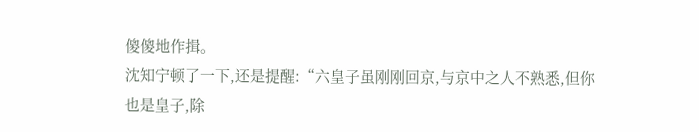傻傻地作揖。
沈知宁顿了一下,还是提醒:“六皇子虽刚刚回京,与京中之人不熟悉,但你也是皇子,除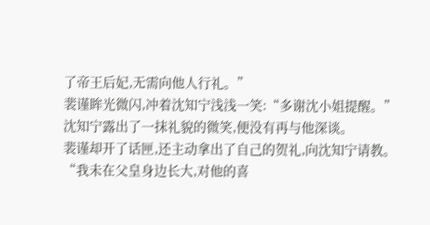了帝王后妃,无需向他人行礼。”
裴谨眸光微闪,冲着沈知宁浅浅一笑:“多谢沈小姐提醒。”
沈知宁露出了一抹礼貌的微笑,便没有再与他深谈。
裴谨却开了话匣,还主动拿出了自己的贺礼,向沈知宁请教。
“我未在父皇身边长大,对他的喜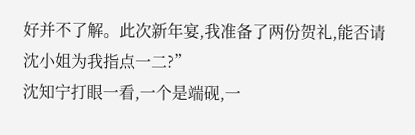好并不了解。此次新年宴,我准备了两份贺礼,能否请沈小姐为我指点一二?”
沈知宁打眼一看,一个是端砚,一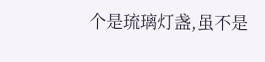个是琉璃灯盏,虽不是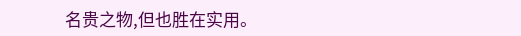名贵之物,但也胜在实用。